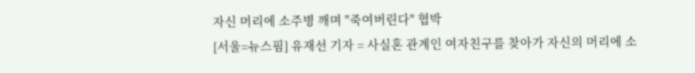자신 머리에 소주병 깨며 "죽여버린다" 협박
[서울=뉴스핌] 유재선 기자 = 사실혼 관계인 여자친구를 찾아가 자신의 머리에 소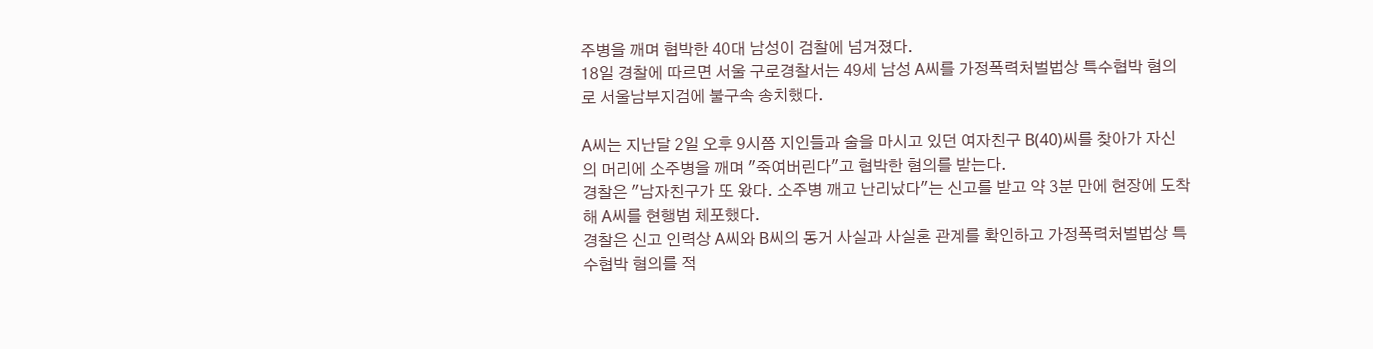주병을 깨며 협박한 40대 남성이 검찰에 넘겨졌다.
18일 경찰에 따르면 서울 구로경찰서는 49세 남성 A씨를 가정폭력처벌법상 특수협박 혐의로 서울남부지검에 불구속 송치했다.

A씨는 지난달 2일 오후 9시쯤 지인들과 술을 마시고 있던 여자친구 B(40)씨를 찾아가 자신의 머리에 소주병을 깨며 "죽여버린다"고 협박한 혐의를 받는다.
경찰은 "남자친구가 또 왔다. 소주병 깨고 난리났다"는 신고를 받고 약 3분 만에 현장에 도착해 A씨를 현행범 체포했다.
경찰은 신고 인력상 A씨와 B씨의 동거 사실과 사실혼 관계를 확인하고 가정폭력처벌법상 특수협박 혐의를 적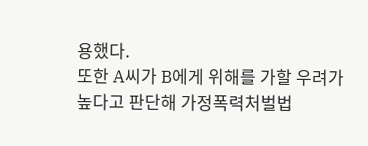용했다.
또한 A씨가 B에게 위해를 가할 우려가 높다고 판단해 가정폭력처벌법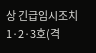상 긴급임시조치 1·2·3호(격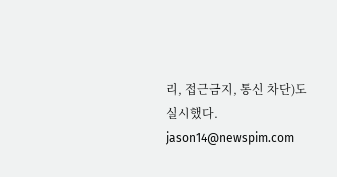리, 접근금지, 통신 차단)도 실시했다.
jason14@newspim.com